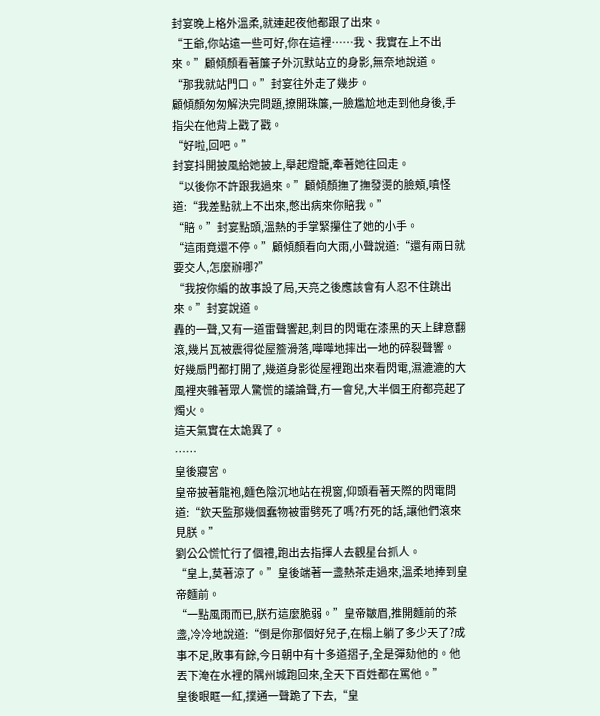封宴晚上格外溫柔,就連起夜他都跟了出來。
“王爺,你站遠一些可好,你在這裡……我、我實在上不出來。”顧傾顏看著簾子外沉默站立的身影,無奈地說道。
“那我就站門口。”封宴往外走了幾步。
顧傾顏匆匆解決完問題,撩開珠簾,一臉尷尬地走到他身後,手指尖在他背上戳了戳。
“好啦,回吧。”
封宴抖開披風給她披上,舉起燈籠,牽著她往回走。
“以後你不許跟我過來。”顧傾顏撫了撫發燙的臉頰,嗔怪道:“我差點就上不出來,憋出病來你賠我。”
“賠。”封宴點頭,溫熱的手掌緊攥住了她的小手。
“這雨竟還不停。”顧傾顏看向大雨,小聲說道:“還有兩日就要交人,怎麼辦哪?”
“我按你編的故事設了局,天亮之後應該會有人忍不住跳出來。”封宴說道。
轟的一聲,又有一道雷聲響起,刺目的閃電在漆黑的天上肆意翻滾,幾片瓦被震得從屋簷滑落,嘩嘩地摔出一地的碎裂聲響。
好幾扇門都打開了,幾道身影從屋裡跑出來看閃電,濕漉漉的大風裡夾雜著眾人驚慌的議論聲,冇一會兒,大半個王府都亮起了燭火。
這天氣實在太詭異了。
……
皇後寢宮。
皇帝披著龍袍,麵色陰沉地站在視窗,仰頭看著天際的閃電問道:“欽天監那幾個蠢物被雷劈死了嗎?冇死的話,讓他們滾來見朕。”
劉公公慌忙行了個禮,跑出去指揮人去觀星台抓人。
“皇上,莫著涼了。”皇後端著一盞熱茶走過來,溫柔地捧到皇帝麵前。
“一點風雨而已,朕冇這麼脆弱。”皇帝皺眉,推開麵前的茶盞,冷冷地說道:“倒是你那個好兒子,在榻上躺了多少天了?成事不足,敗事有餘,今日朝中有十多道摺子,全是彈劾他的。他丟下淹在水裡的隅州城跑回來,全天下百姓都在罵他。”
皇後眼眶一紅,撲通一聲跪了下去,“皇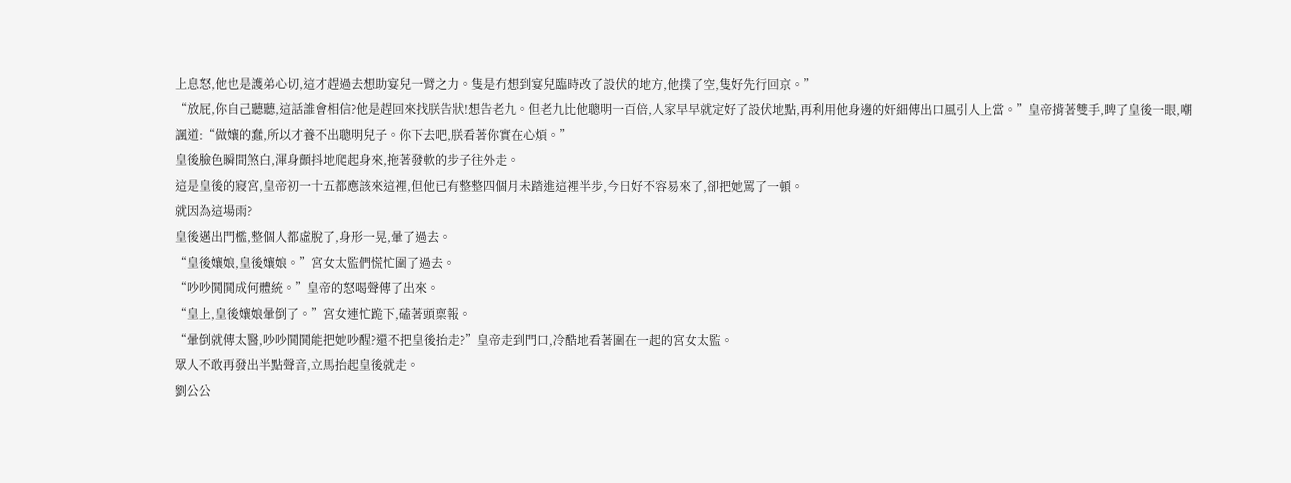上息怒,他也是護弟心切,這才趕過去想助宴兒一臂之力。隻是冇想到宴兒臨時改了設伏的地方,他撲了空,隻好先行回京。”
“放屁,你自己聽聽,這話誰會相信?他是趕回來找朕告狀!想告老九。但老九比他聰明一百倍,人家早早就定好了設伏地點,再利用他身邊的奸細傳出口風引人上當。”皇帝揹著雙手,睥了皇後一眼,嘲諷道:“做孃的蠢,所以才養不出聰明兒子。你下去吧,朕看著你實在心煩。”
皇後臉色瞬間煞白,渾身顫抖地爬起身來,拖著發軟的步子往外走。
這是皇後的寢宮,皇帝初一十五都應該來這裡,但他已有整整四個月未踏進這裡半步,今日好不容易來了,卻把她罵了一頓。
就因為這場雨?
皇後邁出門檻,整個人都虛脫了,身形一晃,暈了過去。
“皇後孃娘,皇後孃娘。”宮女太監們慌忙圍了過去。
“吵吵鬨鬨成何體統。”皇帝的怒喝聲傳了出來。
“皇上,皇後孃娘暈倒了。”宮女連忙跪下,磕著頭稟報。
“暈倒就傳太醫,吵吵鬨鬨能把她吵醒?還不把皇後抬走?”皇帝走到門口,冷酷地看著圍在一起的宮女太監。
眾人不敢再發出半點聲音,立馬抬起皇後就走。
劉公公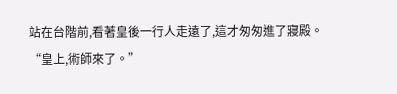站在台階前,看著皇後一行人走遠了,這才匆匆進了寢殿。
“皇上,術師來了。”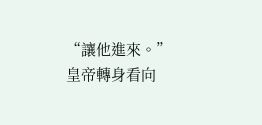“讓他進來。”
皇帝轉身看向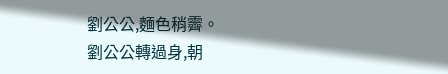劉公公,麵色稍霽。
劉公公轉過身,朝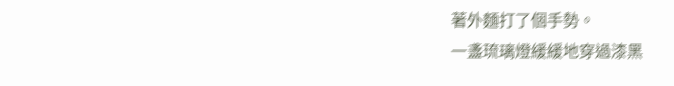著外麵打了個手勢。
一盞琉璃燈緩緩地穿過漆黑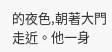的夜色,朝著大門走近。他一身